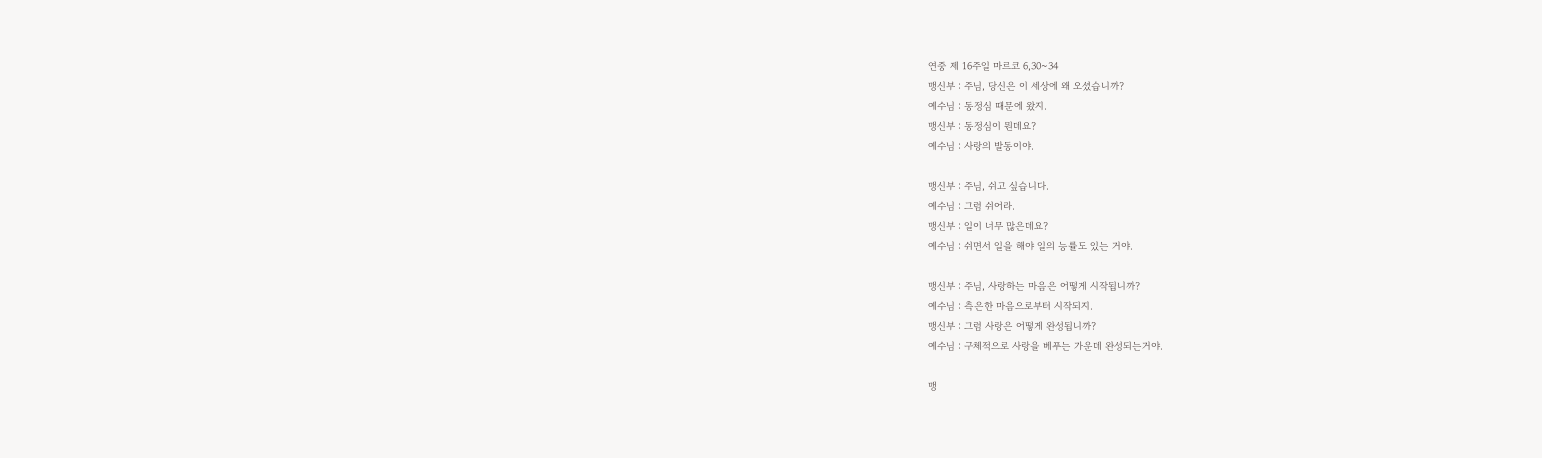연중 제 16주일 마르코 6,30~34
맹신부 : 주님, 당신은 이 세상에 왜 오셨습니까?
예수님 : 동정심 때문에 왔지.
맹신부 : 동정심이 뭔데요?
예수님 : 사랑의 발동이야.

맹신부 : 주님, 쉬고 싶습니다.
예수님 : 그럼 쉬어라.
맹신부 : 일이 너무 많은데요?
예수님 : 쉬면서 일을 해야 일의 능률도 있는 거야.

맹신부 : 주님, 사랑하는 마음은 어떻게 시작됩니까?
예수님 : 측은한 마음으로부터 시작되지.
맹신부 : 그럼 사랑은 어떻게 완성됩니까?
예수님 : 구체적으로 사랑을 베푸는 가운데 완성되는거야.

맹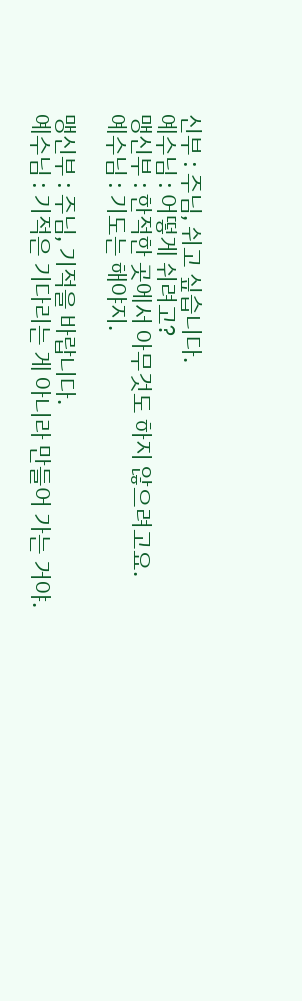신부 : 주님, 쉬고 싶습니다.
예수님 : 어떻게 쉬려고?
맹신부 : 한적한 곳에서 아무것도 하지 않으려고요.
예수님 : 기도는 해야지.

맹신부 : 주님, 기적을 바랍니다.
예수님 : 기적은 기다리는 게 아니라 만들어 가는 거야.